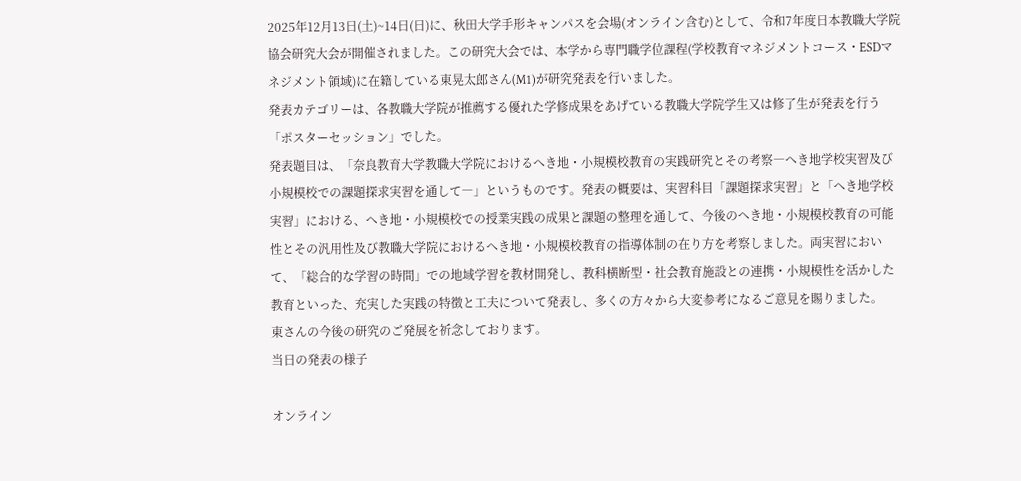2025年12月13日(土)~14日(日)に、秋田大学手形キャンパスを会場(オンライン含む)として、令和7年度日本教職大学院協会研究大会が開催されました。この研究大会では、本学から専門職学位課程(学校教育マネジメントコース・ESDマネジメント領域)に在籍している東晃太郎さん(M1)が研究発表を行いました。
発表カテゴリーは、各教職大学院が推薦する優れた学修成果をあげている教職大学院学生又は修了生が発表を行う「ポスターセッション」でした。
発表題目は、「奈良教育大学教職大学院におけるへき地・小規模校教育の実践研究とその考察―へき地学校実習及び小規模校での課題探求実習を通して―」というものです。発表の概要は、実習科目「課題探求実習」と「へき地学校実習」における、へき地・小規模校での授業実践の成果と課題の整理を通して、今後のへき地・小規模校教育の可能性とその汎用性及び教職大学院におけるへき地・小規模校教育の指導体制の在り方を考察しました。両実習において、「総合的な学習の時間」での地域学習を教材開発し、教科横断型・社会教育施設との連携・小規模性を活かした教育といった、充実した実践の特徴と工夫について発表し、多くの方々から大変参考になるご意見を賜りました。
東さんの今後の研究のご発展を祈念しております。
当日の発表の様子

オンライン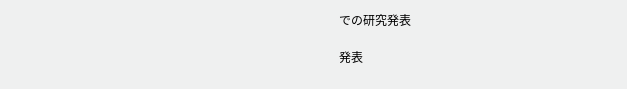での研究発表

発表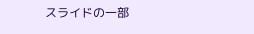スライドの一部